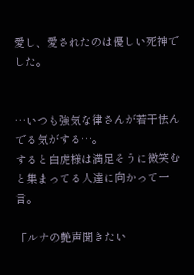愛し、愛されたのは優しい死神でした。


…いつも強気な律さんが若干怯んでる気がする…。
すると白虎様は満足そうに微笑むと集まってる人達に向かって一言。

「ルナの艶声聞きたい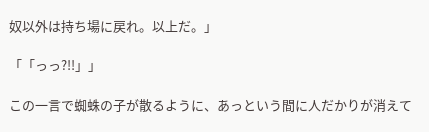奴以外は持ち場に戻れ。以上だ。」

「「っっ?!!」」

この一言で蜘蛛の子が散るように、あっという間に人だかりが消えて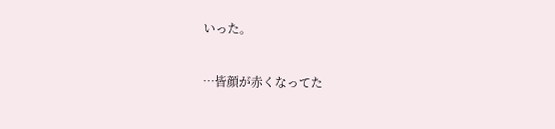いった。

…皆顔が赤くなってた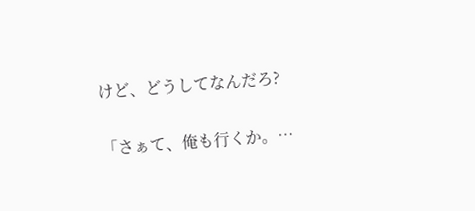けど、どうしてなんだろ?

「さぁて、俺も行くか。…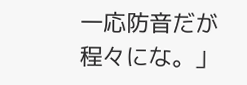一応防音だが程々にな。」